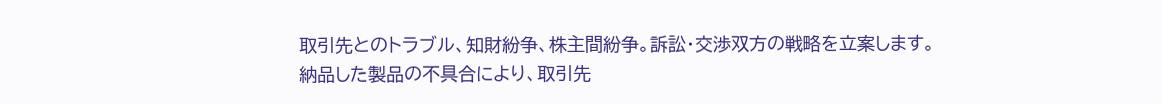取引先とのトラブル、知財紛争、株主間紛争。訴訟・交渉双方の戦略を立案します。
納品した製品の不具合により、取引先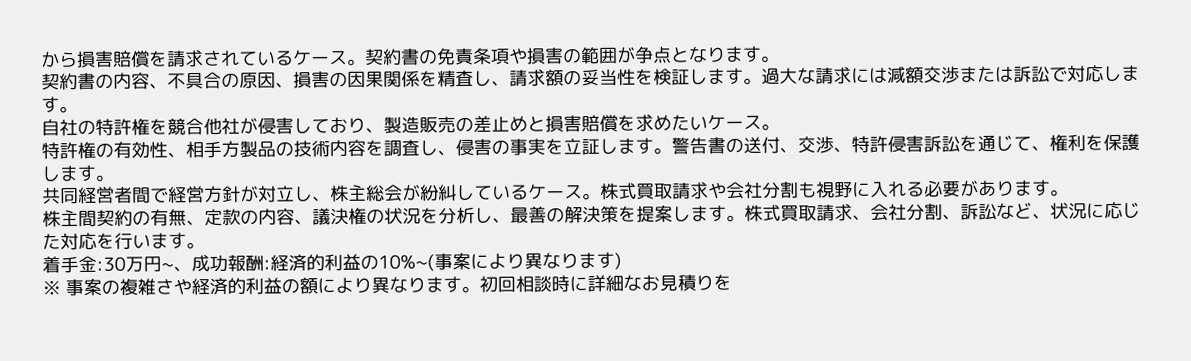から損害賠償を請求されているケース。契約書の免責条項や損害の範囲が争点となります。
契約書の内容、不具合の原因、損害の因果関係を精査し、請求額の妥当性を検証します。過大な請求には減額交渉または訴訟で対応します。
自社の特許権を競合他社が侵害しており、製造販売の差止めと損害賠償を求めたいケース。
特許権の有効性、相手方製品の技術内容を調査し、侵害の事実を立証します。警告書の送付、交渉、特許侵害訴訟を通じて、権利を保護します。
共同経営者間で経営方針が対立し、株主総会が紛糾しているケース。株式買取請求や会社分割も視野に入れる必要があります。
株主間契約の有無、定款の内容、議決権の状況を分析し、最善の解決策を提案します。株式買取請求、会社分割、訴訟など、状況に応じた対応を行います。
着手金:30万円~、成功報酬:経済的利益の10%~(事案により異なります)
※ 事案の複雑さや経済的利益の額により異なります。初回相談時に詳細なお見積りを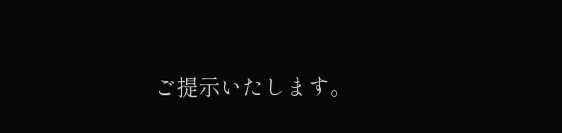ご提示いたします。